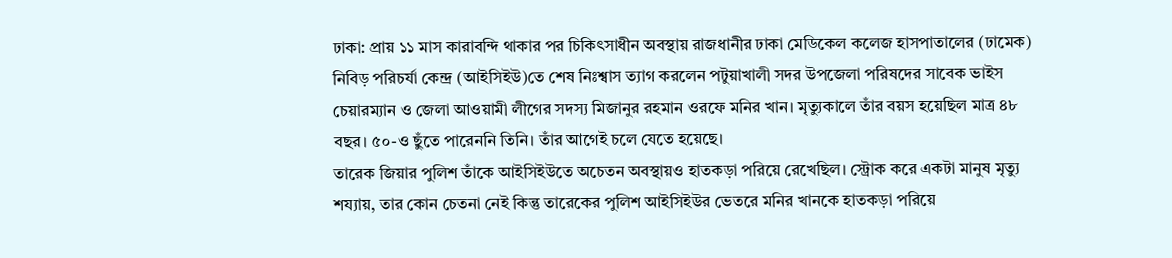ঢাকা: প্রায় ১১ মাস কারাবন্দি থাকার পর চিকিৎসাধীন অবস্থায় রাজধানীর ঢাকা মেডিকেল কলেজ হাসপাতালের (ঢামেক) নিবিড় পরিচর্যা কেন্দ্র (আইসিইউ)তে শেষ নিঃশ্বাস ত্যাগ করলেন পটুয়াখালী সদর উপজেলা পরিষদের সাবেক ভাইস চেয়ারম্যান ও জেলা আওয়ামী লীগের সদস্য মিজানুর রহমান ওরফে মনির খান। মৃত্যুকালে তাঁর বয়স হয়েছিল মাত্র ৪৮ বছর। ৫০-ও ছুঁতে পারেননি তিনি। তাঁর আগেই চলে যেতে হয়েছে।
তারেক জিয়ার পুলিশ তাঁকে আইসিইউতে অচেতন অবস্থায়ও হাতকড়া পরিয়ে রেখেছিল। স্ট্রোক করে একটা মানুষ মৃত্যু শয্যায়, তার কোন চেতনা নেই কিন্তু তারেকের পুলিশ আইসিইউর ভেতরে মনির খানকে হাতকড়া পরিয়ে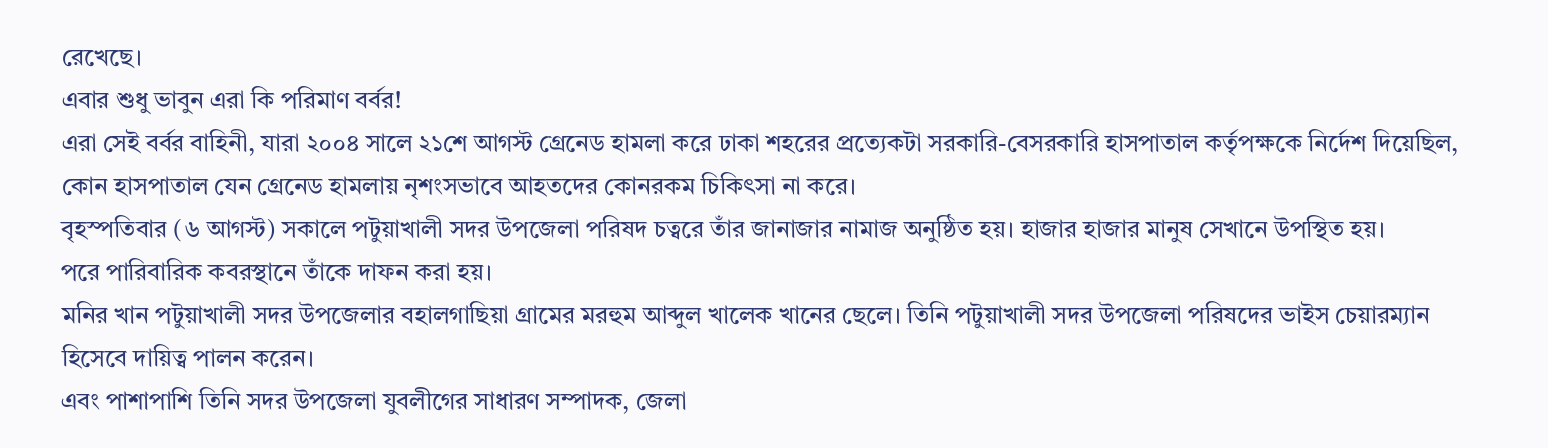রেখেছে।
এবার শুধু ভাবুন এরা কি পরিমাণ বর্বর!
এরা সেই বর্বর বাহিনী, যারা ২০০৪ সালে ২১শে আগস্ট গ্রেনেড হামলা করে ঢাকা শহরের প্রত্যেকটা সরকারি-বেসরকারি হাসপাতাল কর্তৃপক্ষকে নির্দেশ দিয়েছিল, কোন হাসপাতাল যেন গ্রেনেড হামলায় নৃশংসভাবে আহতদের কোনরকম চিকিৎসা না করে।
বৃহস্পতিবার (৬ আগস্ট) সকালে পটুয়াখালী সদর উপজেলা পরিষদ চত্বরে তাঁর জানাজার নামাজ অনুষ্ঠিত হয়। হাজার হাজার মানুষ সেখানে উপস্থিত হয়।
পরে পারিবারিক কবরস্থানে তাঁকে দাফন করা হয়।
মনির খান পটুয়াখালী সদর উপজেলার বহালগাছিয়া গ্রামের মরহুম আব্দুল খালেক খানের ছেলে। তিনি পটুয়াখালী সদর উপজেলা পরিষদের ভাইস চেয়ারম্যান হিসেবে দায়িত্ব পালন করেন।
এবং পাশাপাশি তিনি সদর উপজেলা যুবলীগের সাধারণ সম্পাদক, জেলা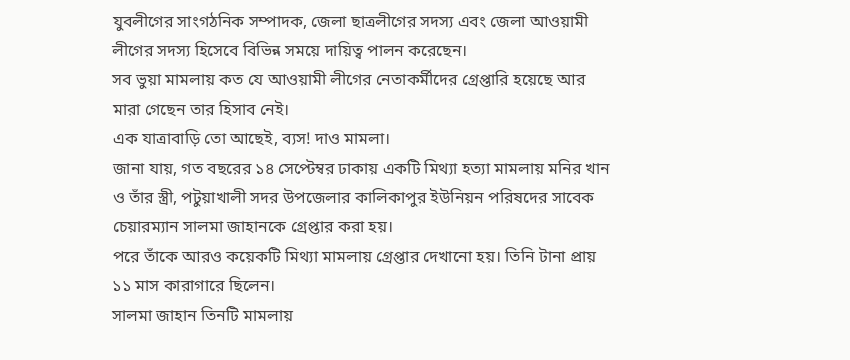যুবলীগের সাংগঠনিক সম্পাদক, জেলা ছাত্রলীগের সদস্য এবং জেলা আওয়ামী লীগের সদস্য হিসেবে বিভিন্ন সময়ে দায়িত্ব পালন করেছেন।
সব ভুয়া মামলায় কত যে আওয়ামী লীগের নেতাকর্মীদের গ্রেপ্তারি হয়েছে আর মারা গেছেন তার হিসাব নেই।
এক যাত্রাবাড়ি তো আছেই, ব্যস! দাও মামলা।
জানা যায়, গত বছরের ১৪ সেপ্টেম্বর ঢাকায় একটি মিথ্যা হত্যা মামলায় মনির খান ও তাঁর স্ত্রী, পটুয়াখালী সদর উপজেলার কালিকাপুর ইউনিয়ন পরিষদের সাবেক চেয়ারম্যান সালমা জাহানকে গ্রেপ্তার করা হয়।
পরে তাঁকে আরও কয়েকটি মিথ্যা মামলায় গ্রেপ্তার দেখানো হয়। তিনি টানা প্রায় ১১ মাস কারাগারে ছিলেন।
সালমা জাহান তিনটি মামলায়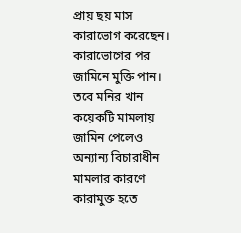প্রায় ছয় মাস কারাভোগ করেছেন। কারাভোগের পর জামিনে মুক্তি পান। তবে মনির খান কয়েকটি মামলায় জামিন পেলেও অন্যান্য বিচারাধীন মামলার কারণে কারামুক্ত হতে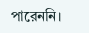পারেননি।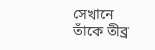সেখানে তাঁকে তীব্র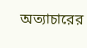অত্যাচারের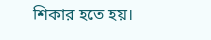শিকার হতে হয়।